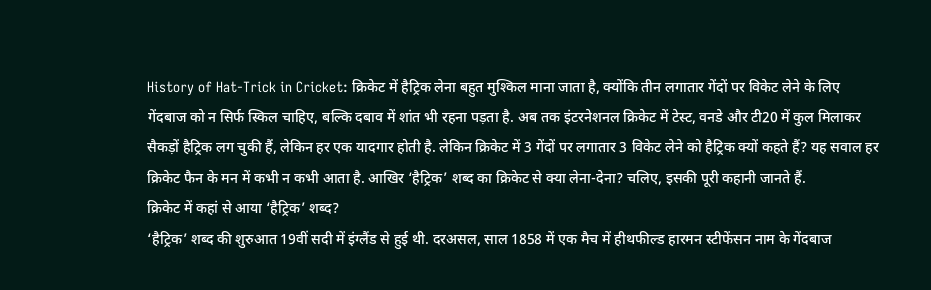History of Hat-Trick in Cricket: क्रिकेट में हैट्रिक लेना बहुत मुश्किल माना जाता है, क्योंकि तीन लगातार गेंदों पर विकेट लेने के लिए गेंदबाज को न सिर्फ स्किल चाहिए, बल्कि दबाव में शांत भी रहना पड़ता है. अब तक इंटरनेशनल क्रिकेट में टेस्ट, वनडे और टी20 में कुल मिलाकर सैकड़ों हैट्रिक लग चुकी हैं, लेकिन हर एक यादगार होती है. लेकिन क्रिकेट में 3 गेंदों पर लगातार 3 विकेट लेने को हैट्रिक क्यों कहते हैं? यह सवाल हर क्रिकेट फैन के मन में कभी न कभी आता है. आखिर ‘हैट्रिक’ शब्द का क्रिकेट से क्या लेना-देना? चलिए, इसकी पूरी कहानी जानते हैं.
क्रिकेट में कहां से आया ‘हैट्रिक’ शब्द?
‘हैट्रिक’ शब्द की शुरुआत 19वीं सदी में इंग्लैंड से हुई थी. दरअसल, साल 1858 में एक मैच में हीथफील्ड हारमन स्टीफेंसन नाम के गेंदबाज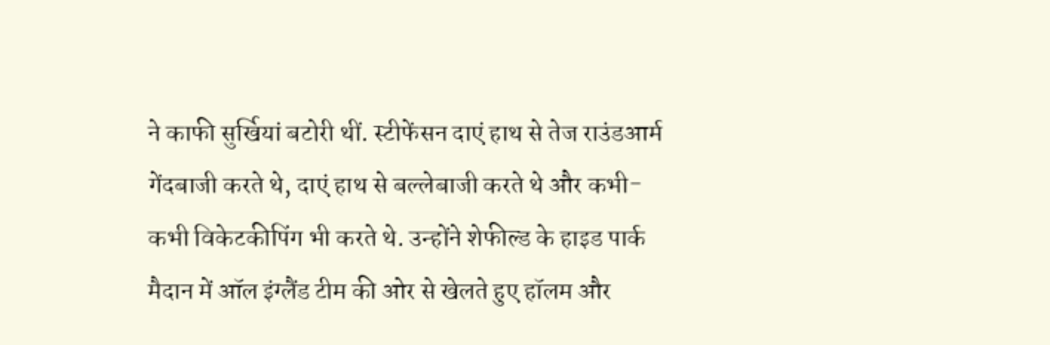ने काफी सुर्खियां बटोरी थीं. स्टीफेंसन दाएं हाथ से तेज राउंडआर्म गेंदबाजी करते थे, दाएं हाथ से बल्लेबाजी करते थे और कभी-कभी विकेटकीपिंग भी करते थे. उन्होंने शेफील्ड के हाइड पार्क मैदान में ऑल इंग्लैंड टीम की ओर से खेलते हुए हॉलम और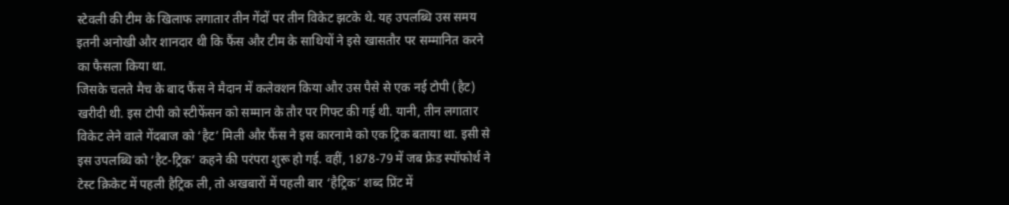स्टेवली की टीम के खिलाफ लगातार तीन गेंदों पर तीन विकेट झटके थे. यह उपलब्धि उस समय इतनी अनोखी और शानदार थी कि फैंस और टीम के साथियों ने इसे खासतौर पर सम्मानित करने का फैसला किया था.
जिसके चलते मैच के बाद फैंस ने मैदान में कलेक्शन किया और उस पैसे से एक नई टोपी (हैट) खरीदी थी. इस टोपी को स्टीफेंसन को सम्मान के तौर पर गिफ्ट की गई थी. यानी, तीन लगातार विकेट लेने वाले गेंदबाज को ‘हैट’ मिली और फैंस ने इस कारनामे को एक ट्रिक बताया था. इसी से इस उपलब्धि को ‘हैट-ट्रिक’ कहने की परंपरा शुरू हो गई. वहीं, 1878-79 में जब फ्रेड स्पॉफोर्थ ने टेस्ट क्रिकेट में पहली हैट्रिक ली, तो अखबारों में पहली बार ‘हैट्रिक’ शब्द प्रिंट में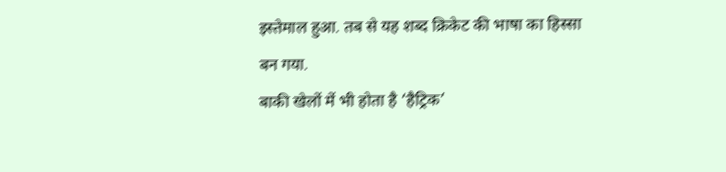इस्तेमाल हुआ. तब से यह शब्द क्रिकेट की भाषा का हिस्सा बन गया.
बाकी खेलों में भी होता है ‘हैट्रिक’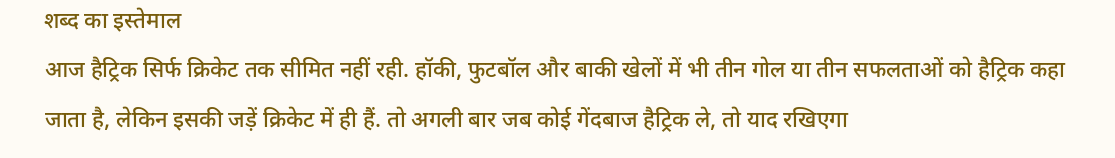शब्द का इस्तेमाल
आज हैट्रिक सिर्फ क्रिकेट तक सीमित नहीं रही. हॉकी, फुटबॉल और बाकी खेलों में भी तीन गोल या तीन सफलताओं को हैट्रिक कहा जाता है, लेकिन इसकी जड़ें क्रिकेट में ही हैं. तो अगली बार जब कोई गेंदबाज हैट्रिक ले, तो याद रखिएगा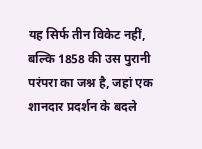यह सिर्फ तीन विकेट नहीं, बल्कि 1858 की उस पुरानी परंपरा का जश्न है, जहां एक शानदार प्रदर्शन के बदले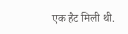एक हैट मिली थी.